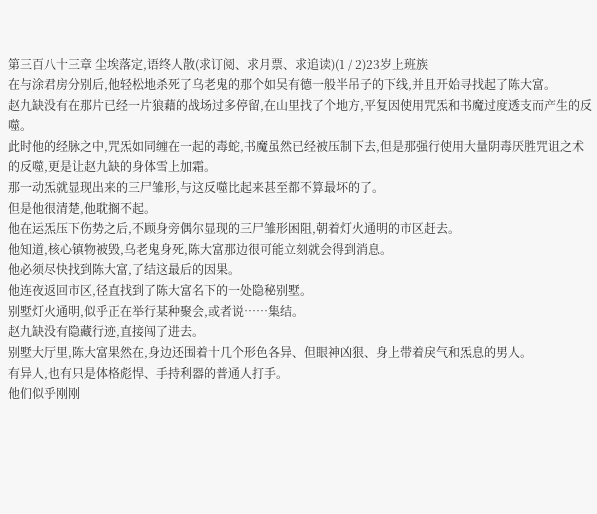第三百八十三章 尘埃落定,语终人散(求订阅、求月票、求追读)(1 / 2)23岁上班族
在与涂君房分别后,他轻松地杀死了乌老鬼的那个如吴有德一般半吊子的下线,并且开始寻找起了陈大富。
赵九缺没有在那片已经一片狼藉的战场过多停留,在山里找了个地方,平复因使用咒炁和书魔过度透支而产生的反噬。
此时他的经脉之中,咒炁如同缠在一起的毒蛇,书魔虽然已经被压制下去,但是那强行使用大量阴毒厌胜咒诅之术的反噬,更是让赵九缺的身体雪上加霜。
那一动炁就显现出来的三尸雏形,与这反噬比起来甚至都不算最坏的了。
但是他很清楚,他耽搁不起。
他在运炁压下伤势之后,不顾身旁偶尔显现的三尸雏形困阻,朝着灯火通明的市区赶去。
他知道,核心镇物被毁,乌老鬼身死,陈大富那边很可能立刻就会得到消息。
他必须尽快找到陈大富,了结这最后的因果。
他连夜返回市区,径直找到了陈大富名下的一处隐秘别墅。
别墅灯火通明,似乎正在举行某种聚会,或者说……集结。
赵九缺没有隐藏行迹,直接闯了进去。
别墅大厅里,陈大富果然在,身边还围着十几个形色各异、但眼神凶狠、身上带着戾气和炁息的男人。
有异人,也有只是体格彪悍、手持利器的普通人打手。
他们似乎刚刚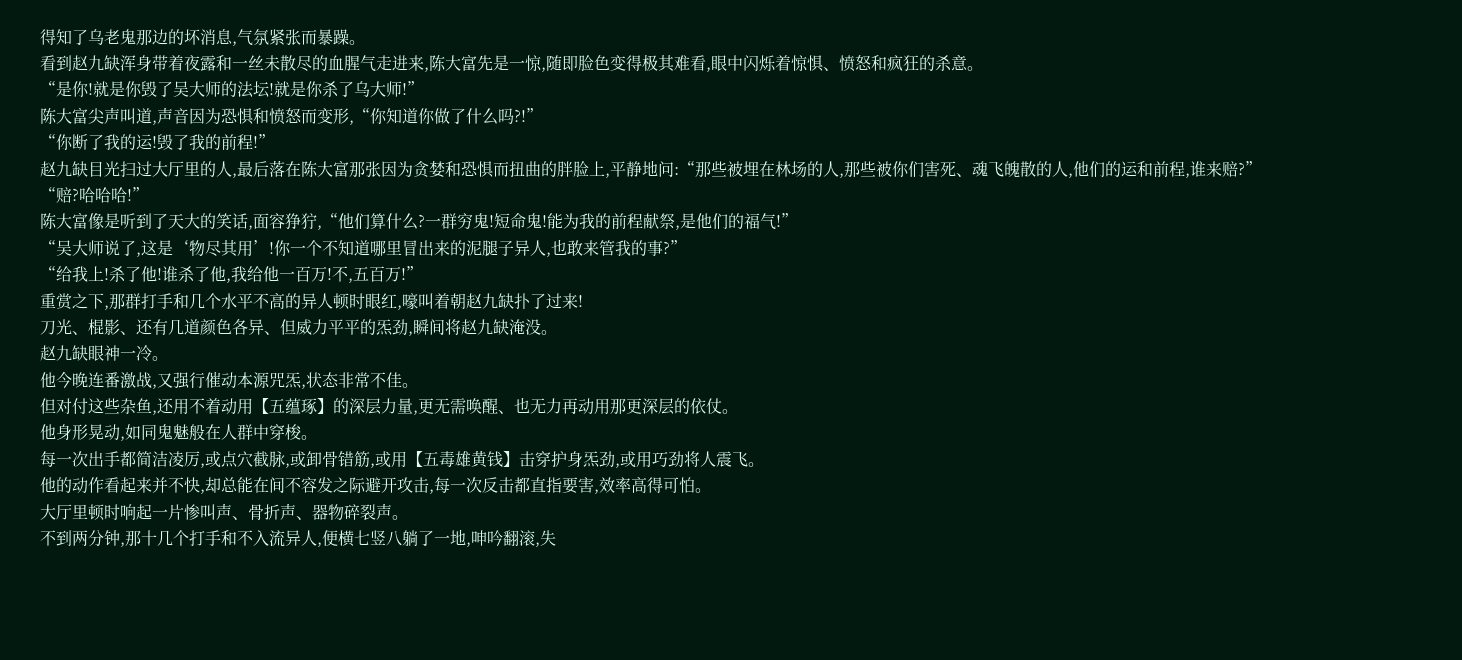得知了乌老鬼那边的坏消息,气氛紧张而暴躁。
看到赵九缺浑身带着夜露和一丝未散尽的血腥气走进来,陈大富先是一惊,随即脸色变得极其难看,眼中闪烁着惊惧、愤怒和疯狂的杀意。
“是你!就是你毁了吴大师的法坛!就是你杀了乌大师!”
陈大富尖声叫道,声音因为恐惧和愤怒而变形,“你知道你做了什么吗?!”
“你断了我的运!毁了我的前程!”
赵九缺目光扫过大厅里的人,最后落在陈大富那张因为贪婪和恐惧而扭曲的胖脸上,平静地问:“那些被埋在林场的人,那些被你们害死、魂飞魄散的人,他们的运和前程,谁来赔?”
“赔?哈哈哈!”
陈大富像是听到了天大的笑话,面容狰狞,“他们算什么?一群穷鬼!短命鬼!能为我的前程献祭,是他们的福气!”
“吴大师说了,这是‘物尽其用’!你一个不知道哪里冒出来的泥腿子异人,也敢来管我的事?”
“给我上!杀了他!谁杀了他,我给他一百万!不,五百万!”
重赏之下,那群打手和几个水平不高的异人顿时眼红,嚎叫着朝赵九缺扑了过来!
刀光、棍影、还有几道颜色各异、但威力平平的炁劲,瞬间将赵九缺淹没。
赵九缺眼神一冷。
他今晚连番激战,又强行催动本源咒炁,状态非常不佳。
但对付这些杂鱼,还用不着动用【五蕴琢】的深层力量,更无需唤醒、也无力再动用那更深层的依仗。
他身形晃动,如同鬼魅般在人群中穿梭。
每一次出手都简洁凌厉,或点穴截脉,或卸骨错筋,或用【五毒雄黄钱】击穿护身炁劲,或用巧劲将人震飞。
他的动作看起来并不快,却总能在间不容发之际避开攻击,每一次反击都直指要害,效率高得可怕。
大厅里顿时响起一片惨叫声、骨折声、器物碎裂声。
不到两分钟,那十几个打手和不入流异人,便横七竖八躺了一地,呻吟翻滚,失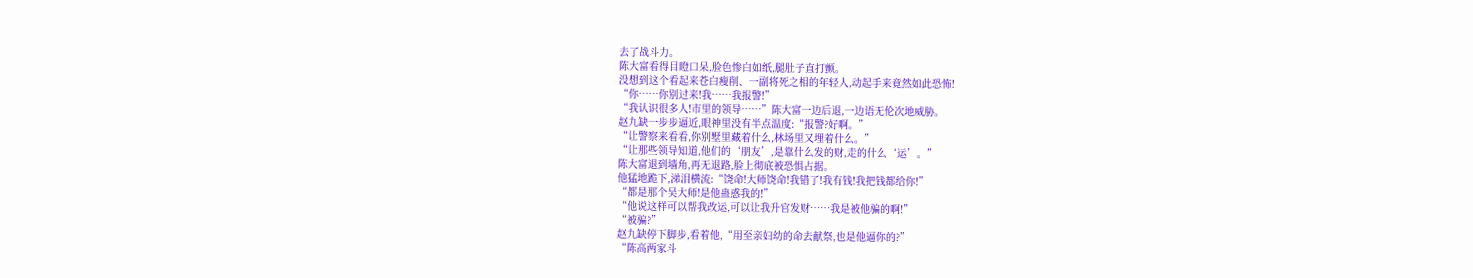去了战斗力。
陈大富看得目瞪口呆,脸色惨白如纸,腿肚子直打颤。
没想到这个看起来苍白瘦削、一副将死之相的年轻人,动起手来竟然如此恐怖!
“你……你别过来!我……我报警!”
“我认识很多人!市里的领导……”陈大富一边后退,一边语无伦次地威胁。
赵九缺一步步逼近,眼神里没有半点温度:“报警?好啊。”
“让警察来看看,你别墅里藏着什么,林场里又埋着什么。”
“让那些领导知道,他们的‘朋友’,是靠什么发的财,走的什么‘运’。”
陈大富退到墙角,再无退路,脸上彻底被恐惧占据。
他猛地跪下,涕泪横流:“饶命!大师饶命!我错了!我有钱!我把钱都给你!”
“都是那个吴大师!是他蛊惑我的!”
“他说这样可以帮我改运,可以让我升官发财……我是被他骗的啊!”
“被骗?”
赵九缺停下脚步,看着他,“用至亲妇幼的命去献祭,也是他逼你的?”
“陈高两家斗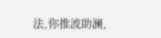法,你推波助澜,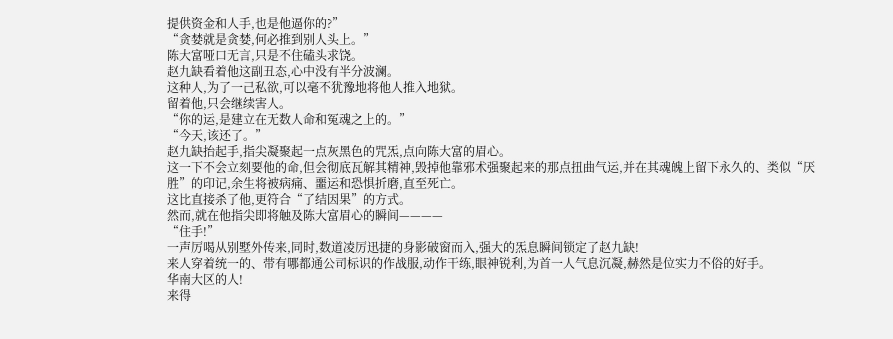提供资金和人手,也是他逼你的?”
“贪婪就是贪婪,何必推到别人头上。”
陈大富哑口无言,只是不住磕头求饶。
赵九缺看着他这副丑态,心中没有半分波澜。
这种人,为了一己私欲,可以毫不犹豫地将他人推入地狱。
留着他,只会继续害人。
“你的运,是建立在无数人命和冤魂之上的。”
“今天,该还了。”
赵九缺抬起手,指尖凝聚起一点灰黑色的咒炁,点向陈大富的眉心。
这一下不会立刻要他的命,但会彻底瓦解其精神,毁掉他靠邪术强聚起来的那点扭曲气运,并在其魂魄上留下永久的、类似“厌胜”的印记,余生将被病痛、噩运和恐惧折磨,直至死亡。
这比直接杀了他,更符合“了结因果”的方式。
然而,就在他指尖即将触及陈大富眉心的瞬间————
“住手!”
一声厉喝从别墅外传来,同时,数道凌厉迅捷的身影破窗而入,强大的炁息瞬间锁定了赵九缺!
来人穿着统一的、带有哪都通公司标识的作战服,动作干练,眼神锐利,为首一人气息沉凝,赫然是位实力不俗的好手。
华南大区的人!
来得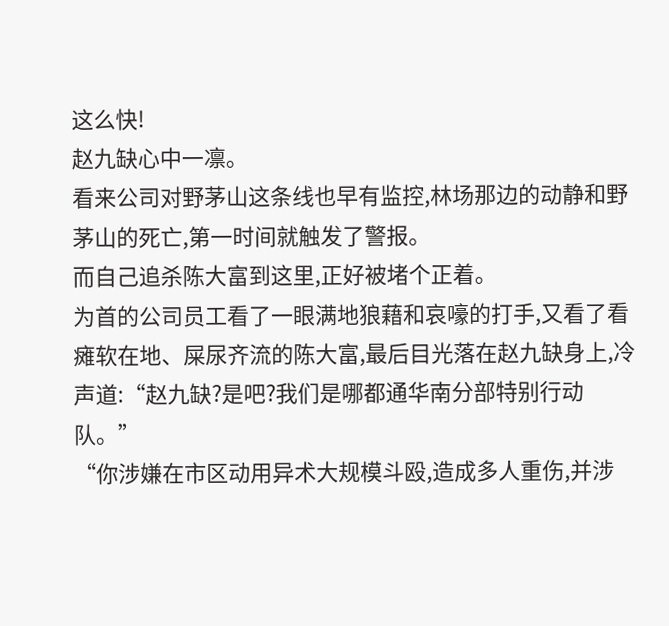这么快!
赵九缺心中一凛。
看来公司对野茅山这条线也早有监控,林场那边的动静和野茅山的死亡,第一时间就触发了警报。
而自己追杀陈大富到这里,正好被堵个正着。
为首的公司员工看了一眼满地狼藉和哀嚎的打手,又看了看瘫软在地、屎尿齐流的陈大富,最后目光落在赵九缺身上,冷声道:“赵九缺?是吧?我们是哪都通华南分部特别行动队。”
“你涉嫌在市区动用异术大规模斗殴,造成多人重伤,并涉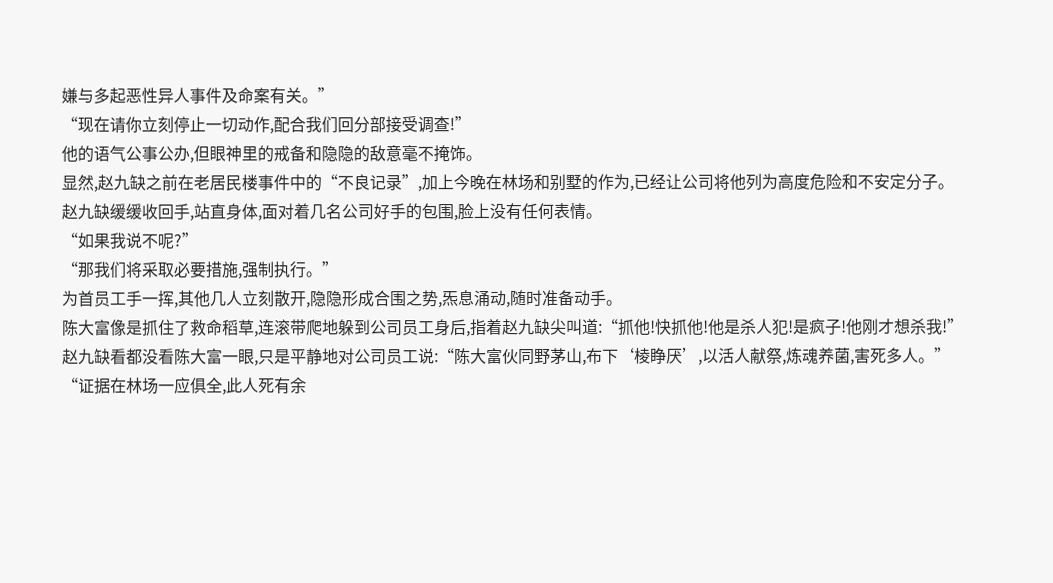嫌与多起恶性异人事件及命案有关。”
“现在请你立刻停止一切动作,配合我们回分部接受调查!”
他的语气公事公办,但眼神里的戒备和隐隐的敌意毫不掩饰。
显然,赵九缺之前在老居民楼事件中的“不良记录”,加上今晚在林场和别墅的作为,已经让公司将他列为高度危险和不安定分子。
赵九缺缓缓收回手,站直身体,面对着几名公司好手的包围,脸上没有任何表情。
“如果我说不呢?”
“那我们将采取必要措施,强制执行。”
为首员工手一挥,其他几人立刻散开,隐隐形成合围之势,炁息涌动,随时准备动手。
陈大富像是抓住了救命稻草,连滚带爬地躲到公司员工身后,指着赵九缺尖叫道:“抓他!快抓他!他是杀人犯!是疯子!他刚才想杀我!”
赵九缺看都没看陈大富一眼,只是平静地对公司员工说:“陈大富伙同野茅山,布下‘棱睁厌’,以活人献祭,炼魂养菌,害死多人。”
“证据在林场一应俱全,此人死有余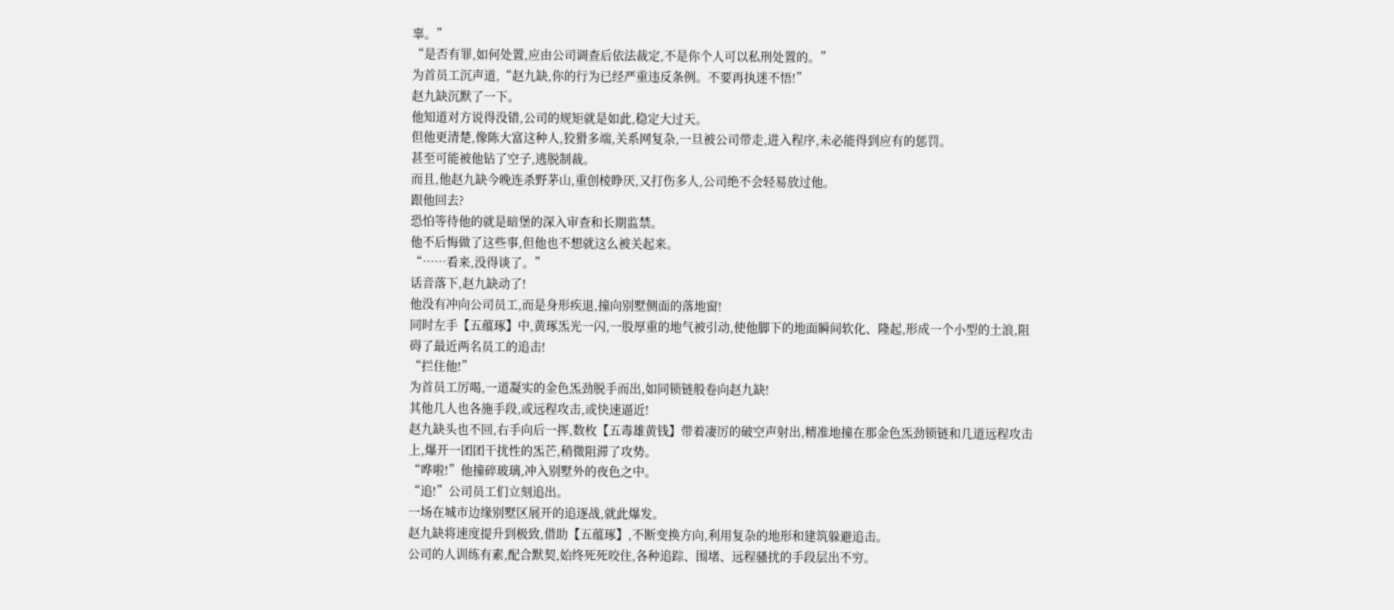辜。”
“是否有罪,如何处置,应由公司调查后依法裁定,不是你个人可以私刑处置的。”
为首员工沉声道,“赵九缺,你的行为已经严重违反条例。不要再执迷不悟!”
赵九缺沉默了一下。
他知道对方说得没错,公司的规矩就是如此,稳定大过天。
但他更清楚,像陈大富这种人,狡猾多端,关系网复杂,一旦被公司带走,进入程序,未必能得到应有的惩罚。
甚至可能被他钻了空子,逃脱制裁。
而且,他赵九缺今晚连杀野茅山,重创棱睁厌,又打伤多人,公司绝不会轻易放过他。
跟他回去?
恐怕等待他的就是暗堡的深入审查和长期监禁。
他不后悔做了这些事,但他也不想就这么被关起来。
“……看来,没得谈了。”
话音落下,赵九缺动了!
他没有冲向公司员工,而是身形疾退,撞向别墅侧面的落地窗!
同时左手【五蕴琢】中,黄琢炁光一闪,一股厚重的地气被引动,使他脚下的地面瞬间软化、隆起,形成一个小型的土浪,阻碍了最近两名员工的追击!
“拦住他!”
为首员工厉喝,一道凝实的金色炁劲脱手而出,如同锁链般卷向赵九缺!
其他几人也各施手段,或远程攻击,或快速逼近!
赵九缺头也不回,右手向后一挥,数枚【五毒雄黄钱】带着凄厉的破空声射出,精准地撞在那金色炁劲锁链和几道远程攻击上,爆开一团团干扰性的炁芒,稍微阻滞了攻势。
“哗啦!”他撞碎玻璃,冲入别墅外的夜色之中。
“追!”公司员工们立刻追出。
一场在城市边缘别墅区展开的追逐战,就此爆发。
赵九缺将速度提升到极致,借助【五蕴琢】,不断变换方向,利用复杂的地形和建筑躲避追击。
公司的人训练有素,配合默契,始终死死咬住,各种追踪、围堵、远程骚扰的手段层出不穷。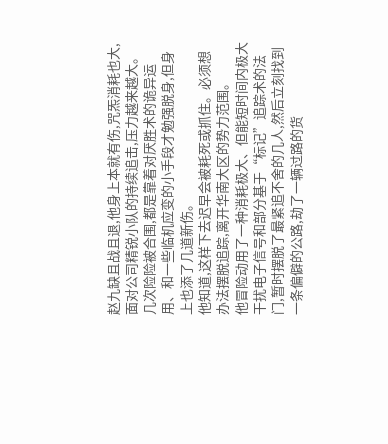赵九缺且战且退,他身上本就有伤,咒炁消耗也大,面对公司精锐小队的持续追击,压力越来越大。
几次险险被合围,都是靠着对厌胜术的诡异运用、和一些临机应变的小手段才勉强脱身,但身上也添了几道新伤。
他知道,这样下去迟早会被耗死或抓住。必须想办法摆脱追踪,离开华南大区的势力范围。
他冒险动用了一种消耗极大、但能短时间内极大干扰电子信号和部分基于“标记”追踪术的法门,暂时摆脱了最紧追不舍的几人,然后立刻找到一条偏僻的公路,劫了一辆过路的货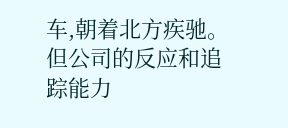车,朝着北方疾驰。
但公司的反应和追踪能力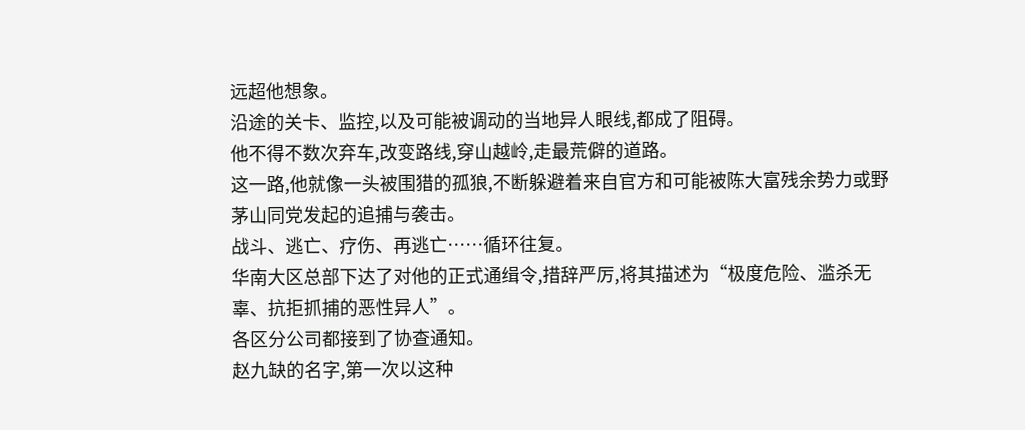远超他想象。
沿途的关卡、监控,以及可能被调动的当地异人眼线,都成了阻碍。
他不得不数次弃车,改变路线,穿山越岭,走最荒僻的道路。
这一路,他就像一头被围猎的孤狼,不断躲避着来自官方和可能被陈大富残余势力或野茅山同党发起的追捕与袭击。
战斗、逃亡、疗伤、再逃亡……循环往复。
华南大区总部下达了对他的正式通缉令,措辞严厉,将其描述为“极度危险、滥杀无辜、抗拒抓捕的恶性异人”。
各区分公司都接到了协查通知。
赵九缺的名字,第一次以这种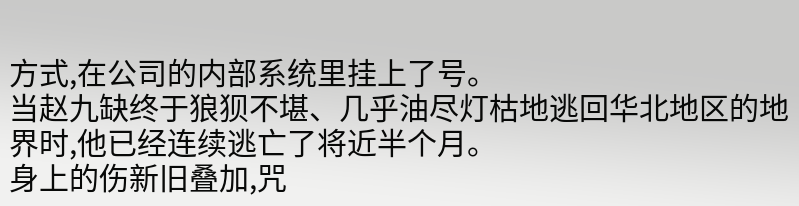方式,在公司的内部系统里挂上了号。
当赵九缺终于狼狈不堪、几乎油尽灯枯地逃回华北地区的地界时,他已经连续逃亡了将近半个月。
身上的伤新旧叠加,咒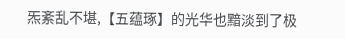炁紊乱不堪,【五蕴琢】的光华也黯淡到了极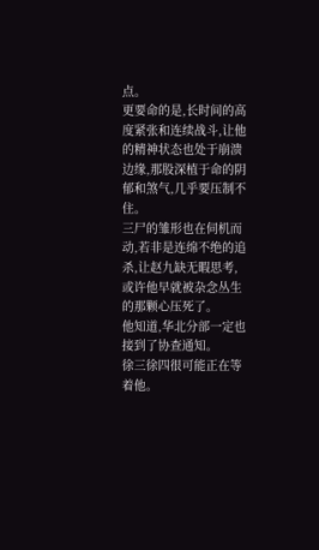点。
更要命的是,长时间的高度紧张和连续战斗,让他的精神状态也处于崩溃边缘,那股深植于命的阴郁和煞气,几乎要压制不住。
三尸的雏形也在伺机而动,若非是连绵不绝的追杀,让赵九缺无暇思考,或许他早就被杂念丛生的那颗心压死了。
他知道,华北分部一定也接到了协查通知。
徐三徐四很可能正在等着他。